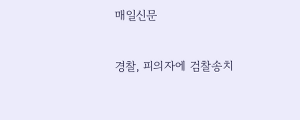매일신문

경찰, 피의자에 검찰송치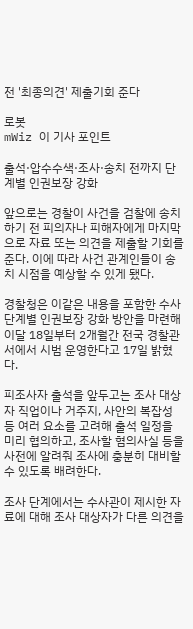전 '최종의견' 제출기회 준다

로봇
mWiz 이 기사 포인트

출석·압수수색·조사·송치 전까지 단계별 인권보장 강화

앞으로는 경찰이 사건을 검찰에 송치하기 전 피의자나 피해자에게 마지막으로 자료 또는 의견을 제출할 기회를 준다. 이에 따라 사건 관계인들이 송치 시점을 예상할 수 있게 됐다.

경찰청은 이같은 내용을 포함한 수사 단계별 인권보장 강화 방안을 마련해 이달 18일부터 2개월간 전국 경찰관서에서 시범 운영한다고 17일 밝혔다.

피조사자 출석을 앞두고는 조사 대상자 직업이나 거주지, 사안의 복잡성 등 여러 요소를 고려해 출석 일정을 미리 협의하고, 조사할 혐의사실 등을 사전에 알려줘 조사에 충분히 대비할 수 있도록 배려한다.

조사 단계에서는 수사관이 제시한 자료에 대해 조사 대상자가 다른 의견을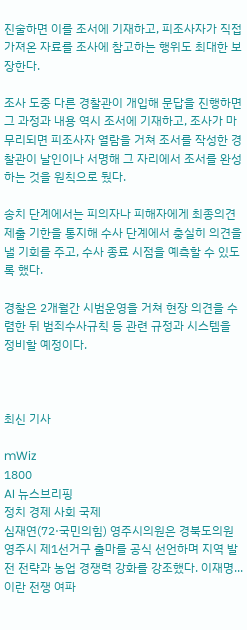진술하면 이를 조서에 기재하고, 피조사자가 직접 가져온 자료를 조사에 참고하는 행위도 최대한 보장한다.

조사 도중 다른 경찰관이 개입해 문답을 진행하면 그 과정과 내용 역시 조서에 기재하고, 조사가 마무리되면 피조사자 열람을 거쳐 조서를 작성한 경찰관이 날인이나 서명해 그 자리에서 조서를 완성하는 것을 원칙으로 뒀다.

송치 단계에서는 피의자나 피해자에게 최종의견 제출 기한을 통지해 수사 단계에서 충실히 의견을 낼 기회를 주고, 수사 종료 시점을 예측할 수 있도록 했다.

경찰은 2개월간 시범운영을 거쳐 현장 의견을 수렴한 뒤 범죄수사규칙 등 관련 규정과 시스템을 정비할 예정이다.



최신 기사

mWiz
1800
AI 뉴스브리핑
정치 경제 사회 국제
심재연(72·국민의힘) 영주시의원은 경북도의원 영주시 제1선거구 출마를 공식 선언하며 지역 발전 전략과 농업 경쟁력 강화를 강조했다. 이재명...
이란 전쟁 여파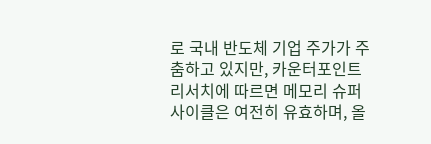로 국내 반도체 기업 주가가 주춤하고 있지만, 카운터포인트리서치에 따르면 메모리 슈퍼사이클은 여전히 유효하며, 올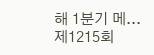해 1분기 메...
제1215회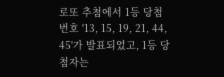로또 추첨에서 1등 당첨번호 '13, 15, 19, 21, 44, 45'가 발표되었고, 1등 당첨자는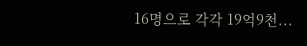16명으로 각각 19억9천...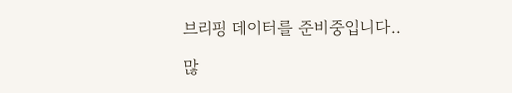브리핑 데이터를 준비중입니다..

많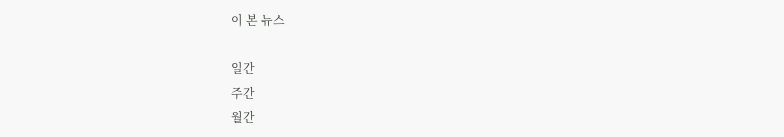이 본 뉴스

일간
주간
월간